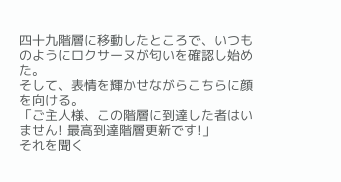四十九階層に移動したところで、いつものようにロクサーヌが匂いを確認し始めた。
そして、表情を輝かせながらこちらに顔を向ける。
「ご主人様、この階層に到達した者はいません! 最高到達階層更新です!」
それを聞く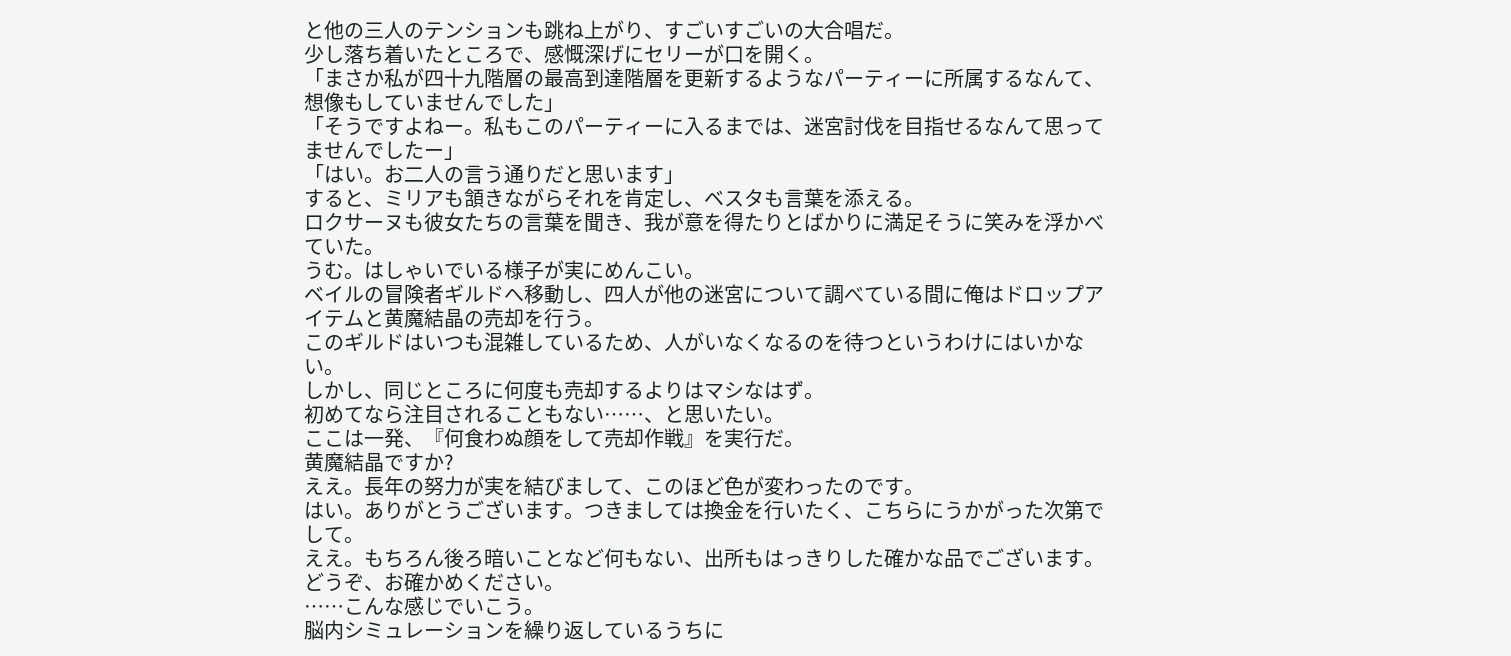と他の三人のテンションも跳ね上がり、すごいすごいの大合唱だ。
少し落ち着いたところで、感慨深げにセリーが口を開く。
「まさか私が四十九階層の最高到達階層を更新するようなパーティーに所属するなんて、想像もしていませんでした」
「そうですよねー。私もこのパーティーに入るまでは、迷宮討伐を目指せるなんて思ってませんでしたー」
「はい。お二人の言う通りだと思います」
すると、ミリアも頷きながらそれを肯定し、ベスタも言葉を添える。
ロクサーヌも彼女たちの言葉を聞き、我が意を得たりとばかりに満足そうに笑みを浮かべていた。
うむ。はしゃいでいる様子が実にめんこい。
ベイルの冒険者ギルドへ移動し、四人が他の迷宮について調べている間に俺はドロップアイテムと黄魔結晶の売却を行う。
このギルドはいつも混雑しているため、人がいなくなるのを待つというわけにはいかない。
しかし、同じところに何度も売却するよりはマシなはず。
初めてなら注目されることもない……、と思いたい。
ここは一発、『何食わぬ顔をして売却作戦』を実行だ。
黄魔結晶ですか?
ええ。長年の努力が実を結びまして、このほど色が変わったのです。
はい。ありがとうございます。つきましては換金を行いたく、こちらにうかがった次第でして。
ええ。もちろん後ろ暗いことなど何もない、出所もはっきりした確かな品でございます。
どうぞ、お確かめください。
……こんな感じでいこう。
脳内シミュレーションを繰り返しているうちに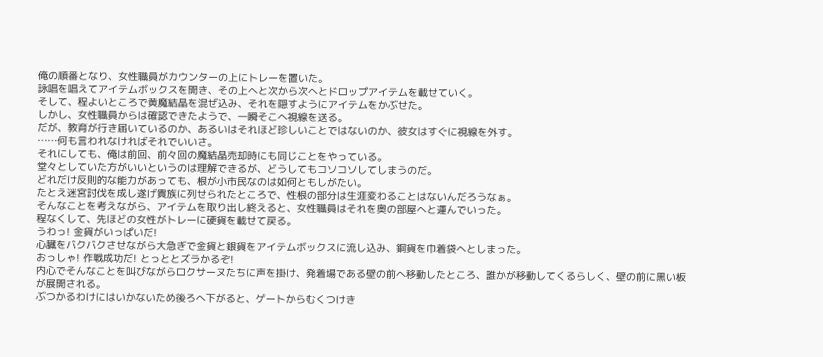俺の順番となり、女性職員がカウンターの上にトレーを置いた。
詠唱を唱えてアイテムボックスを開き、その上へと次から次へとドロップアイテムを載せていく。
そして、程よいところで黄魔結晶を混ぜ込み、それを隠すようにアイテムをかぶせた。
しかし、女性職員からは確認できたようで、一瞬そこへ視線を送る。
だが、教育が行き届いているのか、あるいはそれほど珍しいことではないのか、彼女はすぐに視線を外す。
……何も言われなければそれでいいさ。
それにしても、俺は前回、前々回の魔結晶売却時にも同じことをやっている。
堂々としていた方がいいというのは理解できるが、どうしてもコソコソしてしまうのだ。
どれだけ反則的な能力があっても、根が小市民なのは如何ともしがたい。
たとえ迷宮討伐を成し遂げ貴族に列せられたところで、性根の部分は生涯変わることはないんだろうなぁ。
そんなことを考えながら、アイテムを取り出し終えると、女性職員はそれを奥の部屋へと運んでいった。
程なくして、先ほどの女性がトレーに硬貨を載せて戻る。
うわっ! 金貨がいっぱいだ!
心臓をバクバクさせながら大急ぎで金貨と銀貨をアイテムボックスに流し込み、銅貨を巾着袋へとしまった。
おっしゃ! 作戦成功だ! とっととズラかるぞ!
内心でそんなことを叫びながらロクサーヌたちに声を掛け、発着場である壁の前へ移動したところ、誰かが移動してくるらしく、壁の前に黒い板が展開される。
ぶつかるわけにはいかないため後ろへ下がると、ゲートからむくつけき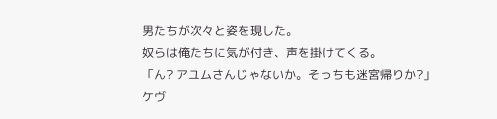男たちが次々と姿を現した。
奴らは俺たちに気が付き、声を掛けてくる。
「ん? アユムさんじゃないか。そっちも迷宮帰りか?」
ケヴ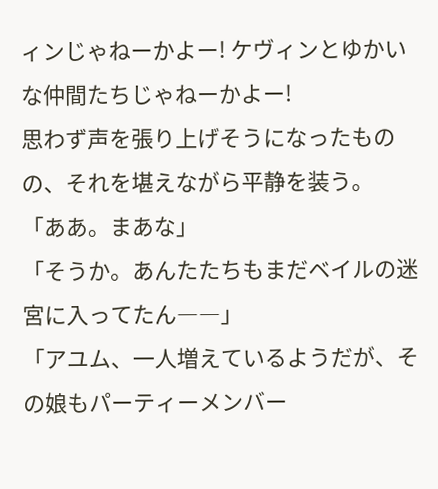ィンじゃねーかよー! ケヴィンとゆかいな仲間たちじゃねーかよー!
思わず声を張り上げそうになったものの、それを堪えながら平静を装う。
「ああ。まあな」
「そうか。あんたたちもまだベイルの迷宮に入ってたん――」
「アユム、一人増えているようだが、その娘もパーティーメンバー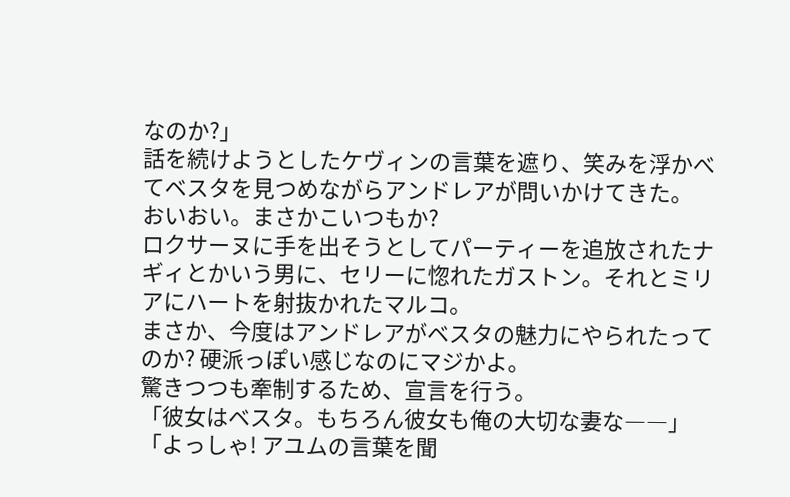なのか?」
話を続けようとしたケヴィンの言葉を遮り、笑みを浮かべてベスタを見つめながらアンドレアが問いかけてきた。
おいおい。まさかこいつもか?
ロクサーヌに手を出そうとしてパーティーを追放されたナギィとかいう男に、セリーに惚れたガストン。それとミリアにハートを射抜かれたマルコ。
まさか、今度はアンドレアがベスタの魅力にやられたってのか? 硬派っぽい感じなのにマジかよ。
驚きつつも牽制するため、宣言を行う。
「彼女はベスタ。もちろん彼女も俺の大切な妻な――」
「よっしゃ! アユムの言葉を聞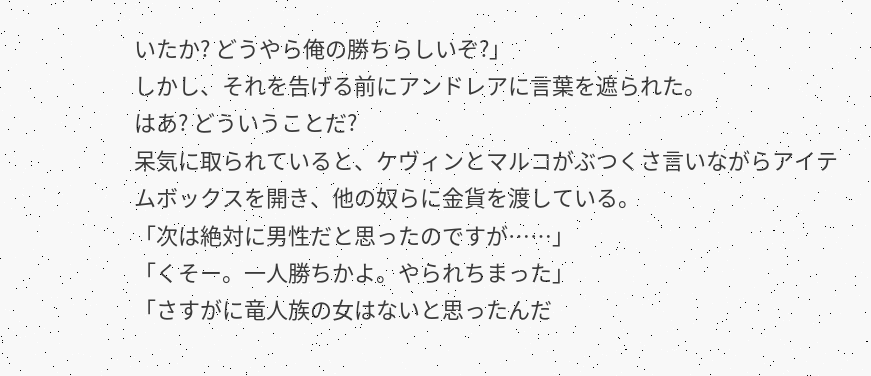いたか? どうやら俺の勝ちらしいぞ?」
しかし、それを告げる前にアンドレアに言葉を遮られた。
はあ? どういうことだ?
呆気に取られていると、ケヴィンとマルコがぶつくさ言いながらアイテムボックスを開き、他の奴らに金貨を渡している。
「次は絶対に男性だと思ったのですが……」
「くそー。一人勝ちかよ。やられちまった」
「さすがに竜人族の女はないと思ったんだ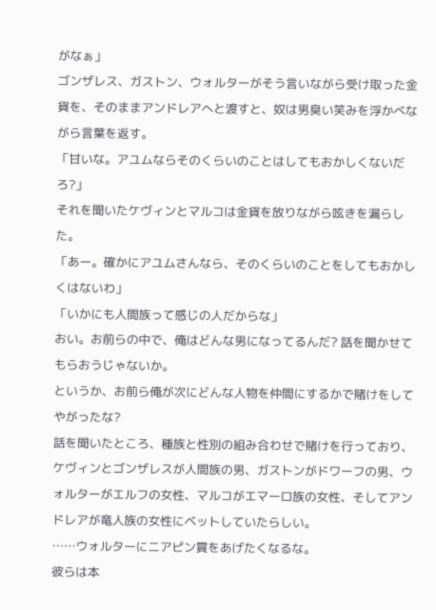がなぁ」
ゴンザレス、ガストン、ウォルターがそう言いながら受け取った金貨を、そのままアンドレアへと渡すと、奴は男臭い笑みを浮かべながら言葉を返す。
「甘いな。アユムならそのくらいのことはしてもおかしくないだろ?」
それを聞いたケヴィンとマルコは金貨を放りながら呟きを漏らした。
「あー。確かにアユムさんなら、そのくらいのことをしてもおかしくはないわ」
「いかにも人間族って感じの人だからな」
おい。お前らの中で、俺はどんな男になってるんだ? 話を聞かせてもらおうじゃないか。
というか、お前ら俺が次にどんな人物を仲間にするかで賭けをしてやがったな?
話を聞いたところ、種族と性別の組み合わせで賭けを行っており、ケヴィンとゴンザレスが人間族の男、ガストンがドワーフの男、ウォルターがエルフの女性、マルコがエマーロ族の女性、そしてアンドレアが竜人族の女性にベットしていたらしい。
……ウォルターにニアピン賞をあげたくなるな。
彼らは本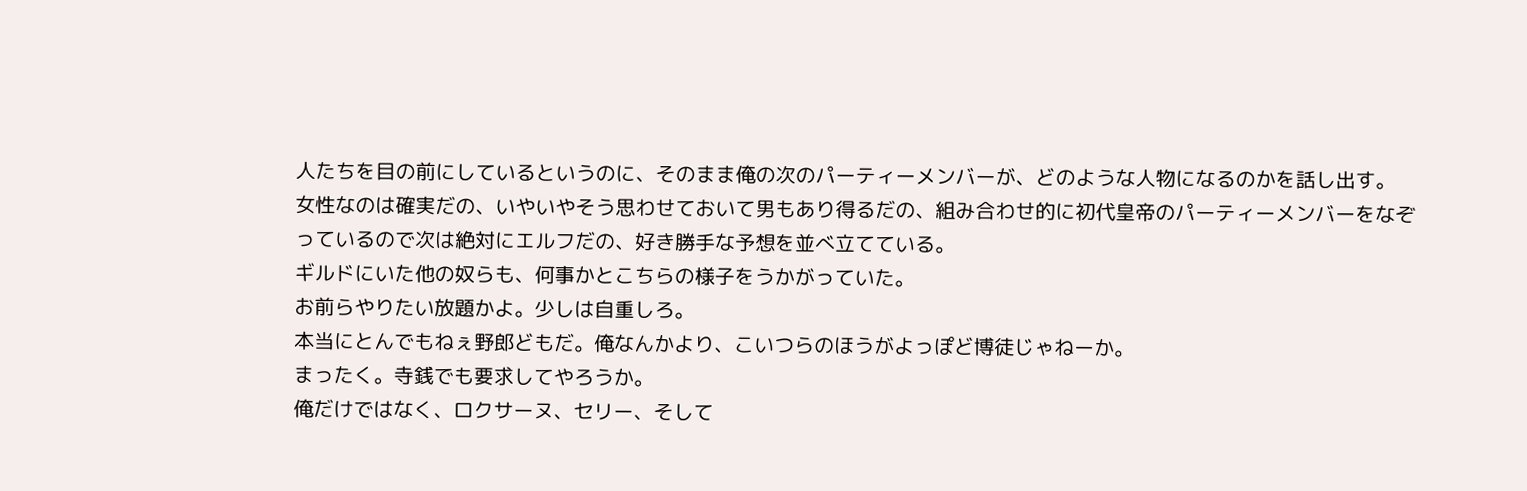人たちを目の前にしているというのに、そのまま俺の次のパーティーメンバーが、どのような人物になるのかを話し出す。
女性なのは確実だの、いやいやそう思わせておいて男もあり得るだの、組み合わせ的に初代皇帝のパーティーメンバーをなぞっているので次は絶対にエルフだの、好き勝手な予想を並べ立てている。
ギルドにいた他の奴らも、何事かとこちらの様子をうかがっていた。
お前らやりたい放題かよ。少しは自重しろ。
本当にとんでもねぇ野郎どもだ。俺なんかより、こいつらのほうがよっぽど博徒じゃねーか。
まったく。寺銭でも要求してやろうか。
俺だけではなく、ロクサーヌ、セリー、そして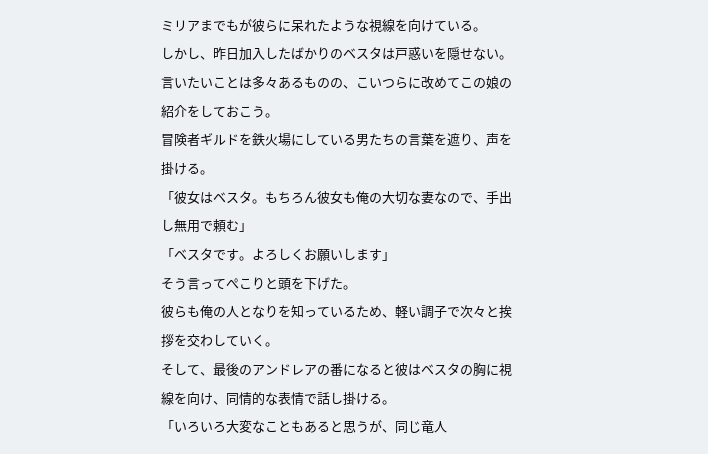ミリアまでもが彼らに呆れたような視線を向けている。
しかし、昨日加入したばかりのベスタは戸惑いを隠せない。
言いたいことは多々あるものの、こいつらに改めてこの娘の紹介をしておこう。
冒険者ギルドを鉄火場にしている男たちの言葉を遮り、声を掛ける。
「彼女はベスタ。もちろん彼女も俺の大切な妻なので、手出し無用で頼む」
「ベスタです。よろしくお願いします」
そう言ってぺこりと頭を下げた。
彼らも俺の人となりを知っているため、軽い調子で次々と挨拶を交わしていく。
そして、最後のアンドレアの番になると彼はベスタの胸に視線を向け、同情的な表情で話し掛ける。
「いろいろ大変なこともあると思うが、同じ竜人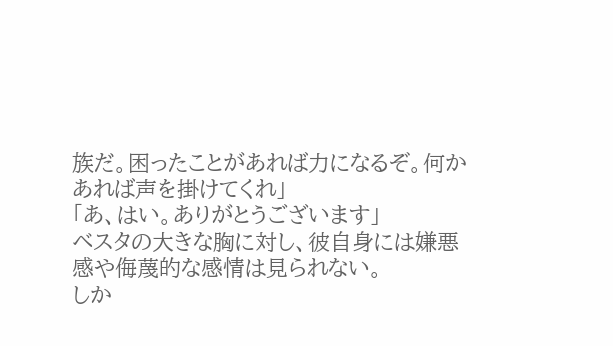族だ。困ったことがあれば力になるぞ。何かあれば声を掛けてくれ」
「あ、はい。ありがとうございます」
ベスタの大きな胸に対し、彼自身には嫌悪感や侮蔑的な感情は見られない。
しか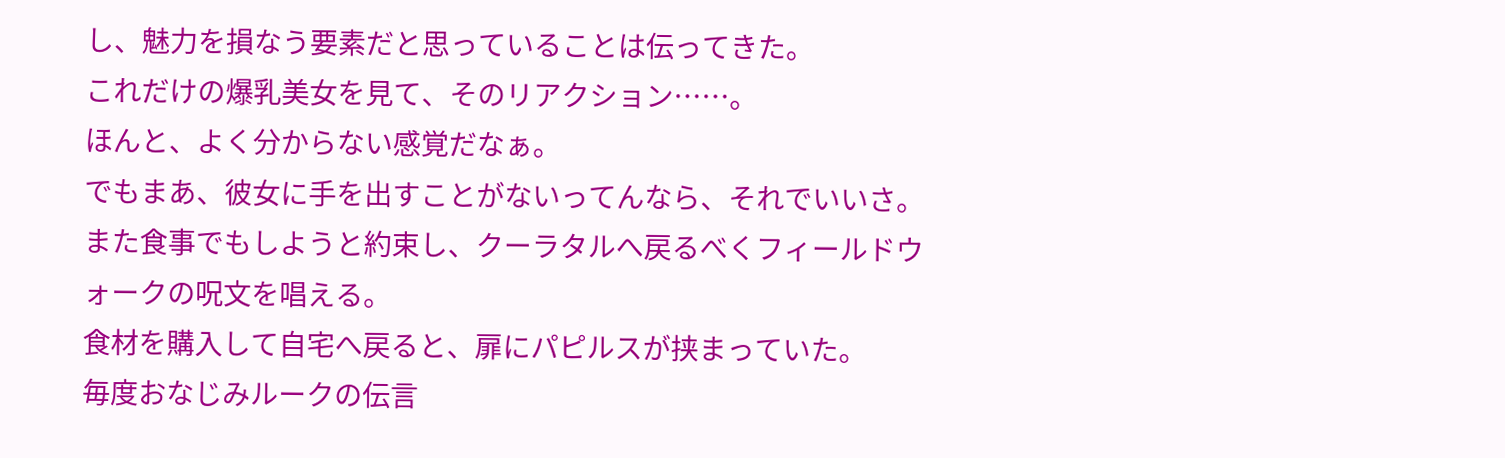し、魅力を損なう要素だと思っていることは伝ってきた。
これだけの爆乳美女を見て、そのリアクション……。
ほんと、よく分からない感覚だなぁ。
でもまあ、彼女に手を出すことがないってんなら、それでいいさ。
また食事でもしようと約束し、クーラタルへ戻るべくフィールドウォークの呪文を唱える。
食材を購入して自宅へ戻ると、扉にパピルスが挟まっていた。
毎度おなじみルークの伝言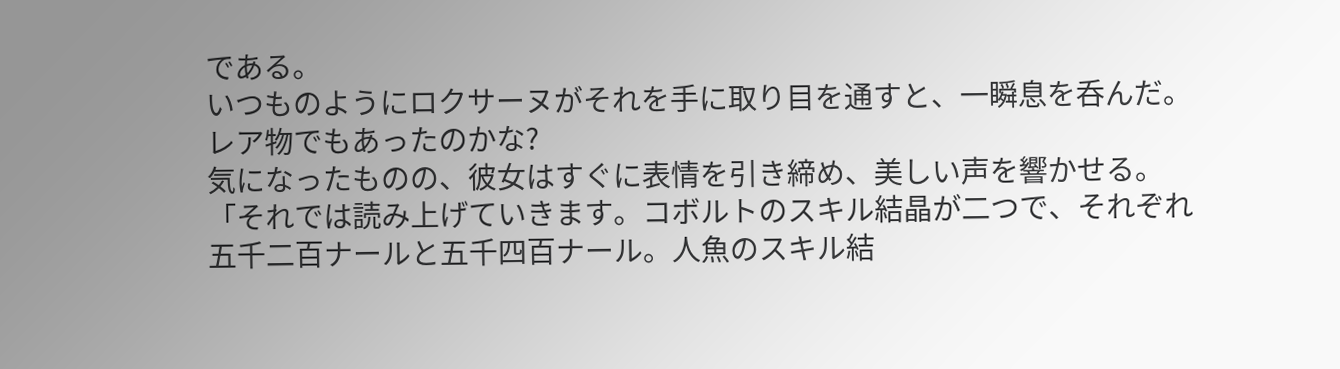である。
いつものようにロクサーヌがそれを手に取り目を通すと、一瞬息を呑んだ。
レア物でもあったのかな?
気になったものの、彼女はすぐに表情を引き締め、美しい声を響かせる。
「それでは読み上げていきます。コボルトのスキル結晶が二つで、それぞれ五千二百ナールと五千四百ナール。人魚のスキル結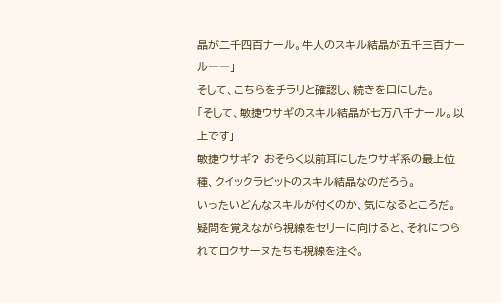晶が二千四百ナール。牛人のスキル結晶が五千三百ナール――」
そして、こちらをチラリと確認し、続きを口にした。
「そして、敏捷ウサギのスキル結晶が七万八千ナール。以上です」
敏捷ウサギ? おそらく以前耳にしたウサギ系の最上位種、クイックラビットのスキル結晶なのだろう。
いったいどんなスキルが付くのか、気になるところだ。
疑問を覚えながら視線をセリーに向けると、それにつられてロクサーヌたちも視線を注ぐ。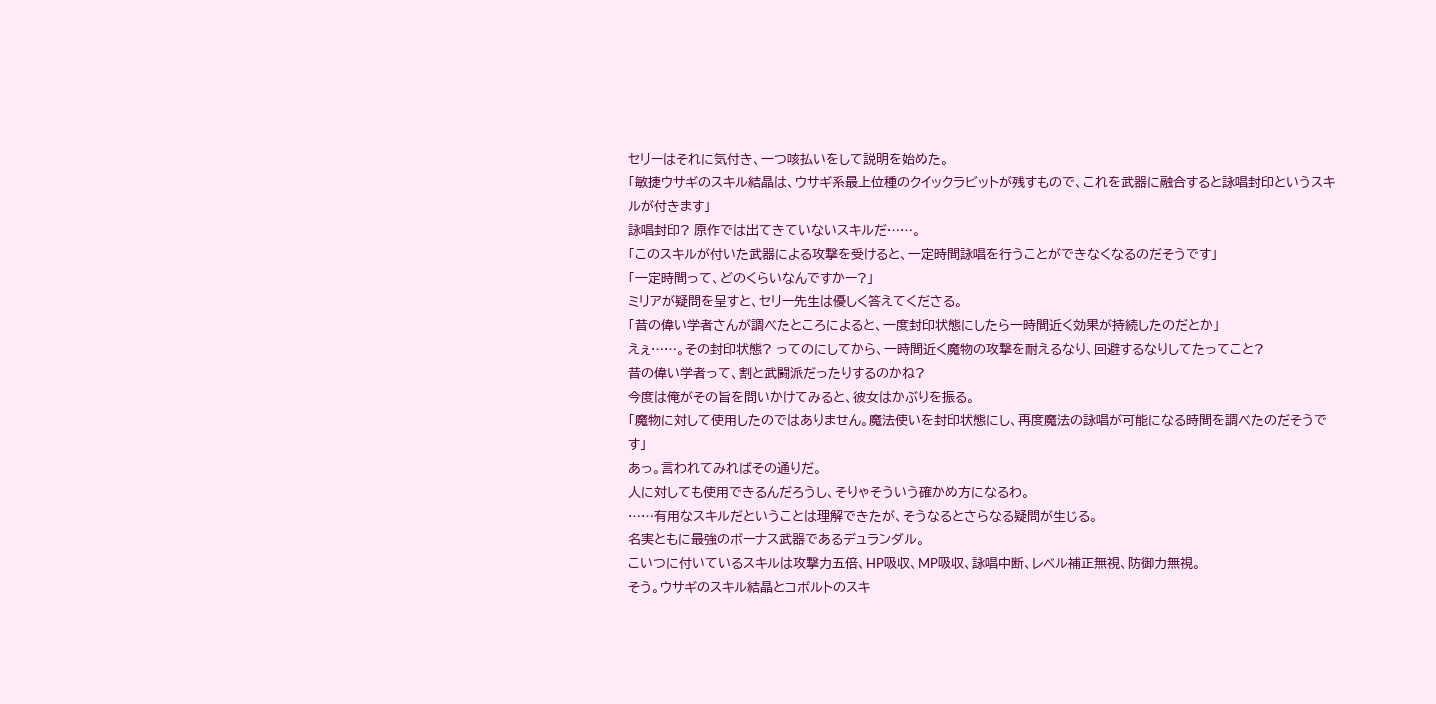セリーはそれに気付き、一つ咳払いをして説明を始めた。
「敏捷ウサギのスキル結晶は、ウサギ系最上位種のクイックラビットが残すもので、これを武器に融合すると詠唱封印というスキルが付きます」
詠唱封印? 原作では出てきていないスキルだ……。
「このスキルが付いた武器による攻撃を受けると、一定時間詠唱を行うことができなくなるのだそうです」
「一定時間って、どのくらいなんですかー?」
ミリアが疑問を呈すと、セリー先生は優しく答えてくださる。
「昔の偉い学者さんが調べたところによると、一度封印状態にしたら一時間近く効果が持続したのだとか」
えぇ……。その封印状態? ってのにしてから、一時間近く魔物の攻撃を耐えるなり、回避するなりしてたってこと?
昔の偉い学者って、割と武闘派だったりするのかね?
今度は俺がその旨を問いかけてみると、彼女はかぶりを振る。
「魔物に対して使用したのではありません。魔法使いを封印状態にし、再度魔法の詠唱が可能になる時間を調べたのだそうです」
あっ。言われてみればその通りだ。
人に対しても使用できるんだろうし、そりゃそういう確かめ方になるわ。
……有用なスキルだということは理解できたが、そうなるとさらなる疑問が生じる。
名実ともに最強のボーナス武器であるデュランダル。
こいつに付いているスキルは攻撃力五倍、HP吸収、MP吸収、詠唱中断、レベル補正無視、防御力無視。
そう。ウサギのスキル結晶とコボルトのスキ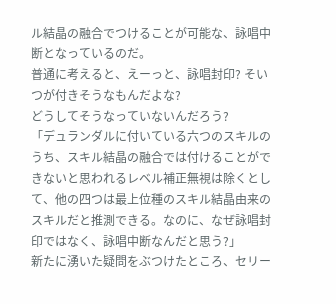ル結晶の融合でつけることが可能な、詠唱中断となっているのだ。
普通に考えると、えーっと、詠唱封印? そいつが付きそうなもんだよな?
どうしてそうなっていないんだろう?
「デュランダルに付いている六つのスキルのうち、スキル結晶の融合では付けることができないと思われるレベル補正無視は除くとして、他の四つは最上位種のスキル結晶由来のスキルだと推測できる。なのに、なぜ詠唱封印ではなく、詠唱中断なんだと思う?」
新たに湧いた疑問をぶつけたところ、セリー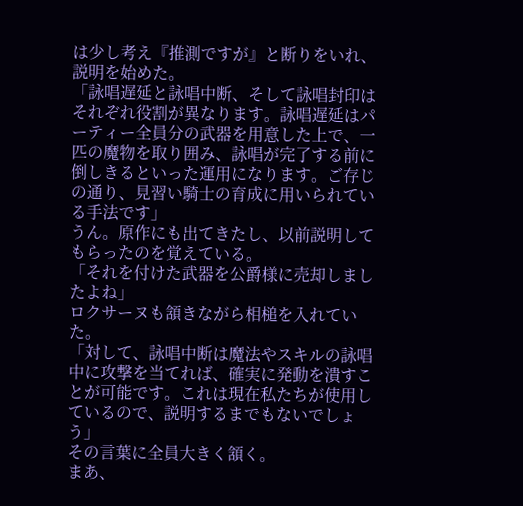は少し考え『推測ですが』と断りをいれ、説明を始めた。
「詠唱遅延と詠唱中断、そして詠唱封印はそれぞれ役割が異なります。詠唱遅延はパーティー全員分の武器を用意した上で、一匹の魔物を取り囲み、詠唱が完了する前に倒しきるといった運用になります。ご存じの通り、見習い騎士の育成に用いられている手法です」
うん。原作にも出てきたし、以前説明してもらったのを覚えている。
「それを付けた武器を公爵様に売却しましたよね」
ロクサーヌも頷きながら相槌を入れていた。
「対して、詠唱中断は魔法やスキルの詠唱中に攻撃を当てれば、確実に発動を潰すことが可能です。これは現在私たちが使用しているので、説明するまでもないでしょう」
その言葉に全員大きく頷く。
まあ、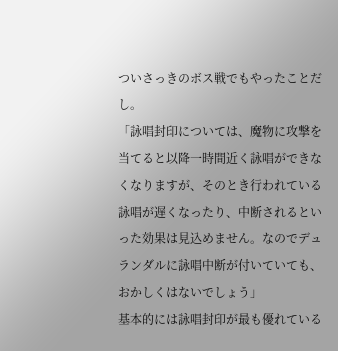ついさっきのボス戦でもやったことだし。
「詠唱封印については、魔物に攻撃を当てると以降一時間近く詠唱ができなくなりますが、そのとき行われている詠唱が遅くなったり、中断されるといった効果は見込めません。なのでデュランダルに詠唱中断が付いていても、おかしくはないでしょう」
基本的には詠唱封印が最も優れている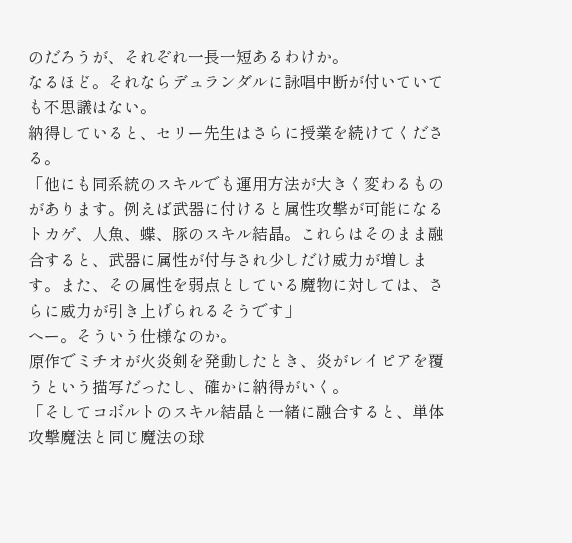のだろうが、それぞれ一長一短あるわけか。
なるほど。それならデュランダルに詠唱中断が付いていても不思議はない。
納得していると、セリー先生はさらに授業を続けてくださる。
「他にも同系統のスキルでも運用方法が大きく変わるものがあります。例えば武器に付けると属性攻撃が可能になるトカゲ、人魚、蝶、豚のスキル結晶。これらはそのまま融合すると、武器に属性が付与され少しだけ威力が増します。また、その属性を弱点としている魔物に対しては、さらに威力が引き上げられるそうです」
へー。そういう仕様なのか。
原作でミチオが火炎剣を発動したとき、炎がレイピアを覆うという描写だったし、確かに納得がいく。
「そしてコボルトのスキル結晶と一緒に融合すると、単体攻撃魔法と同じ魔法の球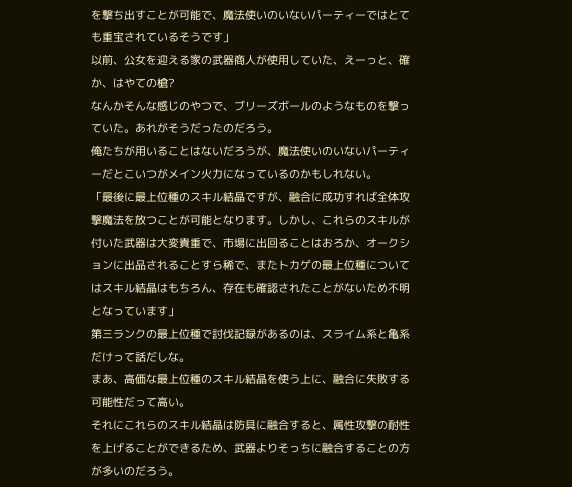を撃ち出すことが可能で、魔法使いのいないパーティーではとても重宝されているそうです」
以前、公女を迎える家の武器商人が使用していた、えーっと、確か、はやての槍?
なんかそんな感じのやつで、ブリーズボールのようなものを撃っていた。あれがそうだったのだろう。
俺たちが用いることはないだろうが、魔法使いのいないパーティーだとこいつがメイン火力になっているのかもしれない。
「最後に最上位種のスキル結晶ですが、融合に成功すれば全体攻撃魔法を放つことが可能となります。しかし、これらのスキルが付いた武器は大変貴重で、市場に出回ることはおろか、オークションに出品されることすら稀で、またトカゲの最上位種についてはスキル結晶はもちろん、存在も確認されたことがないため不明となっています」
第三ランクの最上位種で討伐記録があるのは、スライム系と亀系だけって話だしな。
まあ、高価な最上位種のスキル結晶を使う上に、融合に失敗する可能性だって高い。
それにこれらのスキル結晶は防具に融合すると、属性攻撃の耐性を上げることができるため、武器よりそっちに融合することの方が多いのだろう。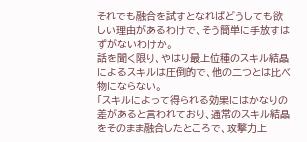それでも融合を試すとなればどうしても欲しい理由があるわけで、そう簡単に手放すはずがないわけか。
話を聞く限り、やはり最上位種のスキル結晶によるスキルは圧倒的で、他の二つとは比べ物にならない。
「スキルによって得られる効果にはかなりの差があると言われており、通常のスキル結晶をそのまま融合したところで、攻撃力上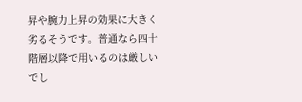昇や腕力上昇の効果に大きく劣るそうです。普通なら四十階層以降で用いるのは厳しいでし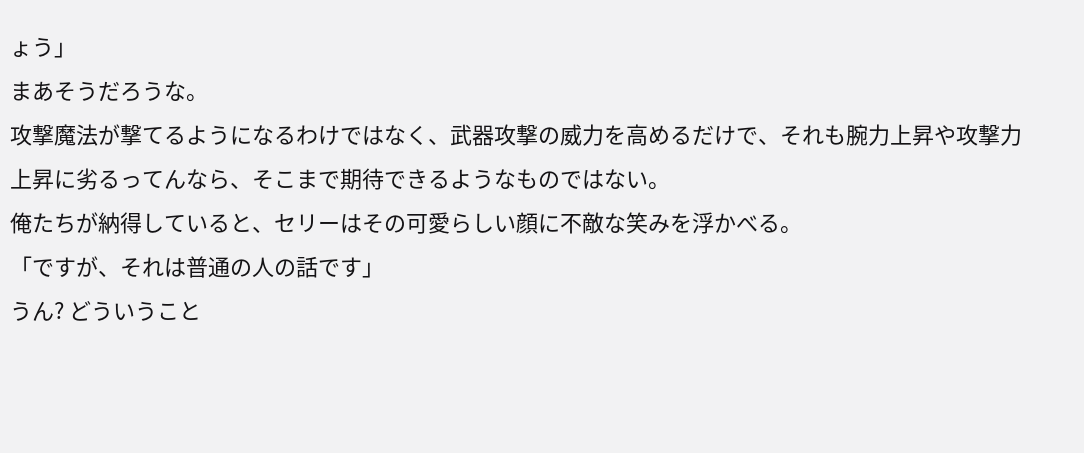ょう」
まあそうだろうな。
攻撃魔法が撃てるようになるわけではなく、武器攻撃の威力を高めるだけで、それも腕力上昇や攻撃力上昇に劣るってんなら、そこまで期待できるようなものではない。
俺たちが納得していると、セリーはその可愛らしい顔に不敵な笑みを浮かべる。
「ですが、それは普通の人の話です」
うん? どういうこと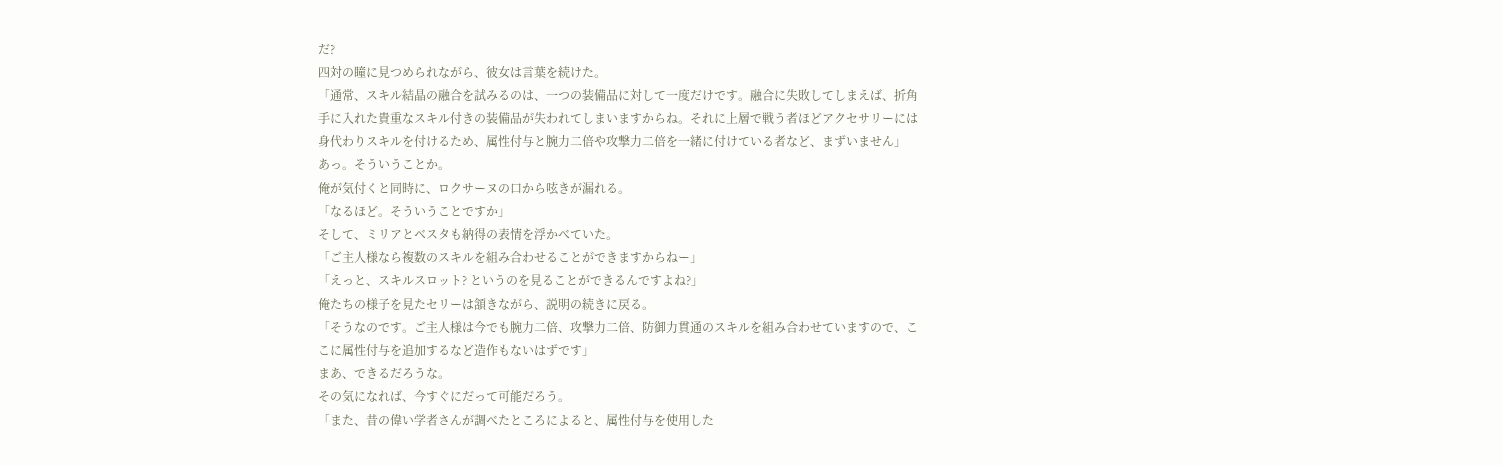だ?
四対の瞳に見つめられながら、彼女は言葉を続けた。
「通常、スキル結晶の融合を試みるのは、一つの装備品に対して一度だけです。融合に失敗してしまえば、折角手に入れた貴重なスキル付きの装備品が失われてしまいますからね。それに上層で戦う者ほどアクセサリーには身代わりスキルを付けるため、属性付与と腕力二倍や攻撃力二倍を一緒に付けている者など、まずいません」
あっ。そういうことか。
俺が気付くと同時に、ロクサーヌの口から呟きが漏れる。
「なるほど。そういうことですか」
そして、ミリアとベスタも納得の表情を浮かべていた。
「ご主人様なら複数のスキルを組み合わせることができますからねー」
「えっと、スキルスロット? というのを見ることができるんですよね?」
俺たちの様子を見たセリーは頷きながら、説明の続きに戻る。
「そうなのです。ご主人様は今でも腕力二倍、攻撃力二倍、防御力貫通のスキルを組み合わせていますので、ここに属性付与を追加するなど造作もないはずです」
まあ、できるだろうな。
その気になれば、今すぐにだって可能だろう。
「また、昔の偉い学者さんが調べたところによると、属性付与を使用した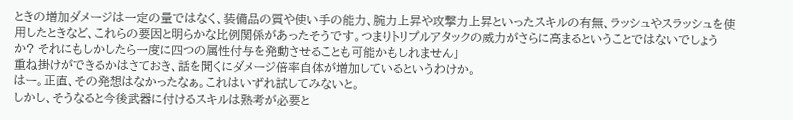ときの増加ダメージは一定の量ではなく、装備品の質や使い手の能力、腕力上昇や攻撃力上昇といったスキルの有無、ラッシュやスラッシュを使用したときなど、これらの要因と明らかな比例関係があったそうです。つまりトリプルアタックの威力がさらに高まるということではないでしょうか? それにもしかしたら一度に四つの属性付与を発動させることも可能かもしれません」
重ね掛けができるかはさておき、話を聞くにダメージ倍率自体が増加しているというわけか。
はー。正直、その発想はなかったなぁ。これはいずれ試してみないと。
しかし、そうなると今後武器に付けるスキルは熟考が必要と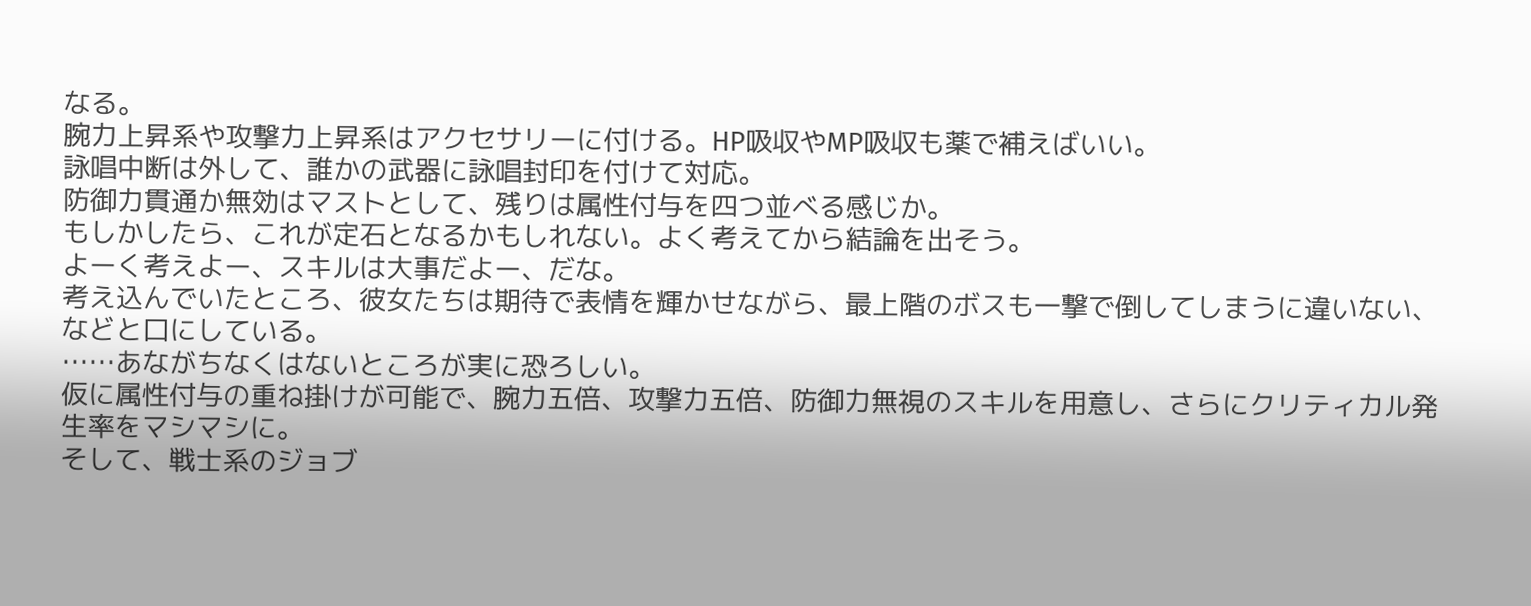なる。
腕力上昇系や攻撃力上昇系はアクセサリーに付ける。HP吸収やMP吸収も薬で補えばいい。
詠唱中断は外して、誰かの武器に詠唱封印を付けて対応。
防御力貫通か無効はマストとして、残りは属性付与を四つ並べる感じか。
もしかしたら、これが定石となるかもしれない。よく考えてから結論を出そう。
よーく考えよー、スキルは大事だよー、だな。
考え込んでいたところ、彼女たちは期待で表情を輝かせながら、最上階のボスも一撃で倒してしまうに違いない、などと口にしている。
……あながちなくはないところが実に恐ろしい。
仮に属性付与の重ね掛けが可能で、腕力五倍、攻撃力五倍、防御力無視のスキルを用意し、さらにクリティカル発生率をマシマシに。
そして、戦士系のジョブ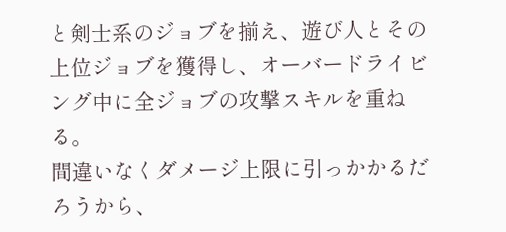と剣士系のジョブを揃え、遊び人とその上位ジョブを獲得し、オーバードライビング中に全ジョブの攻撃スキルを重ねる。
間違いなくダメージ上限に引っかかるだろうから、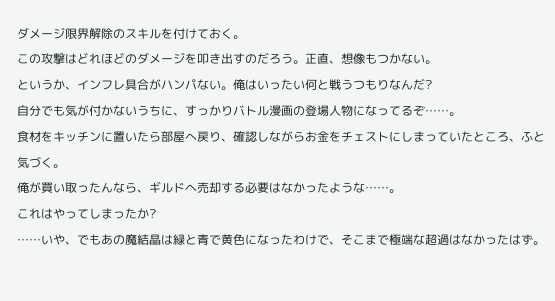ダメージ限界解除のスキルを付けておく。
この攻撃はどれほどのダメージを叩き出すのだろう。正直、想像もつかない。
というか、インフレ具合がハンパない。俺はいったい何と戦うつもりなんだ?
自分でも気が付かないうちに、すっかりバトル漫画の登場人物になってるぞ……。
食材をキッチンに置いたら部屋へ戻り、確認しながらお金をチェストにしまっていたところ、ふと気づく。
俺が買い取ったんなら、ギルドへ売却する必要はなかったような……。
これはやってしまったか?
……いや、でもあの魔結晶は緑と青で黄色になったわけで、そこまで極端な超過はなかったはず。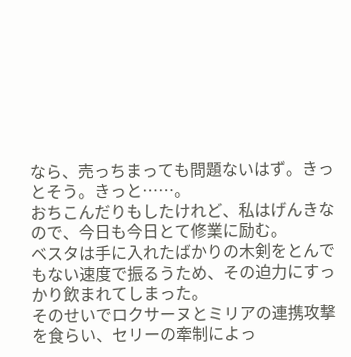なら、売っちまっても問題ないはず。きっとそう。きっと……。
おちこんだりもしたけれど、私はげんきなので、今日も今日とて修業に励む。
ベスタは手に入れたばかりの木剣をとんでもない速度で振るうため、その迫力にすっかり飲まれてしまった。
そのせいでロクサーヌとミリアの連携攻撃を食らい、セリーの牽制によっ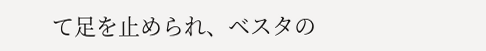て足を止められ、ベスタの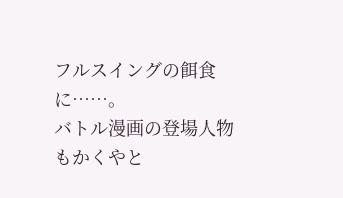フルスイングの餌食に……。
バトル漫画の登場人物もかくやと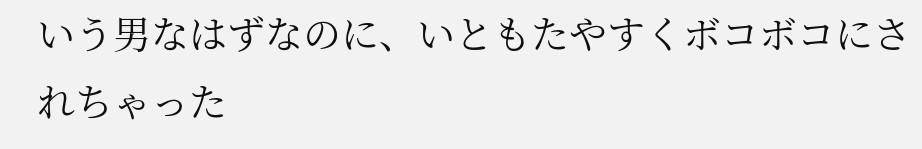いう男なはずなのに、いともたやすくボコボコにされちゃった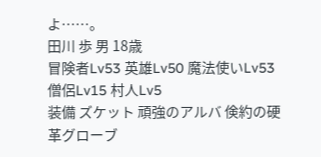よ……。
田川 歩 男 18歳
冒険者Lv53 英雄Lv50 魔法使いLv53 僧侶Lv15 村人Lv5
装備 ズケット 頑強のアルバ 倹約の硬革グローブ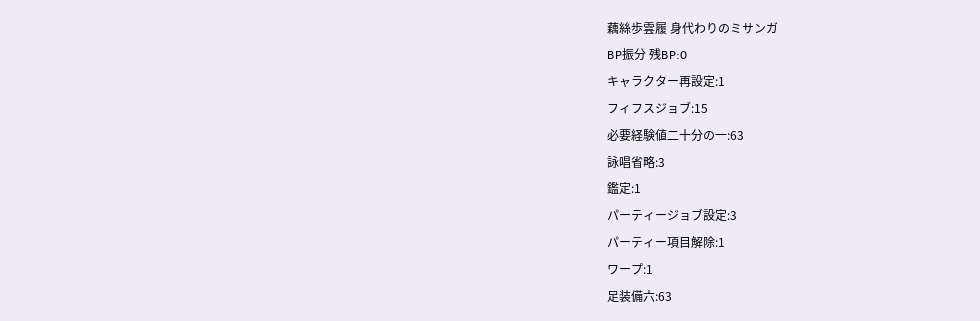藕絲歩雲履 身代わりのミサンガ
BP振分 残BP:0
キャラクター再設定:1
フィフスジョブ:15
必要経験値二十分の一:63
詠唱省略:3
鑑定:1
パーティージョブ設定:3
パーティー項目解除:1
ワープ:1
足装備六:63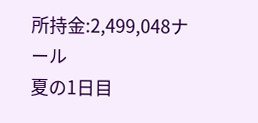所持金:2,499,048ナール
夏の1日目